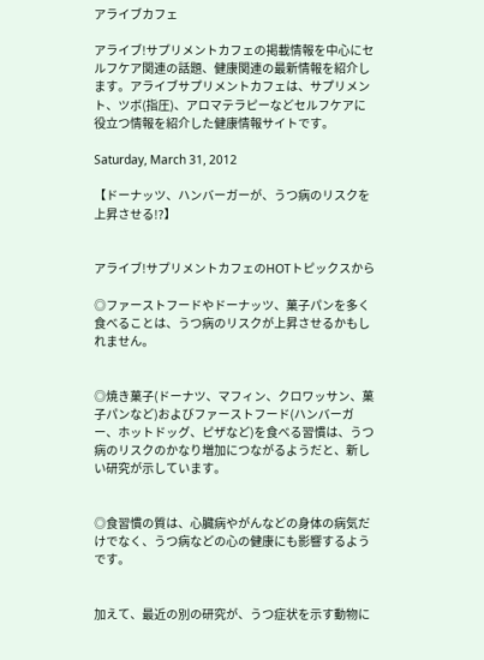アライブカフェ

アライブ!サプリメントカフェの掲載情報を中心にセルフケア関連の話題、健康関連の最新情報を紹介します。アライブサプリメントカフェは、サプリメント、ツボ(指圧)、アロマテラピーなどセルフケアに役立つ情報を紹介した健康情報サイトです。

Saturday, March 31, 2012

【ドーナッツ、ハンバーガーが、うつ病のリスクを上昇させる!?】


アライブ!サプリメントカフェのHOTトピックスから

◎ファーストフードやドーナッツ、菓子パンを多く食べることは、うつ病のリスクが上昇させるかもしれません。


◎焼き菓子(ドーナツ、マフィン、クロワッサン、菓子パンなど)およびファーストフード(ハンバーガー、ホットドッグ、ピザなど)を食べる習慣は、うつ病のリスクのかなり増加につながるようだと、新しい研究が示しています。


◎食習慣の質は、心臓病やがんなどの身体の病気だけでなく、うつ病などの心の健康にも影響するようです。


加えて、最近の別の研究が、うつ症状を示す動物に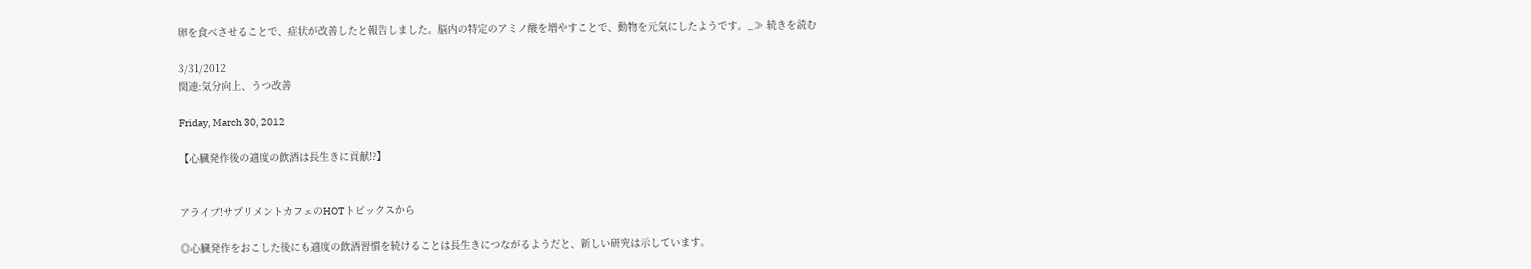卵を食べさせることで、症状が改善したと報告しました。脳内の特定のアミノ酸を増やすことで、動物を元気にしたようです。_≫ 続きを読む

3/31/2012
関連:気分向上、うつ改善

Friday, March 30, 2012

【心臓発作後の適度の飲酒は長生きに貢献!?】


アライブ!サプリメントカフェのHOTトピックスから

◎心臓発作をおこした後にも適度の飲酒習慣を続けることは長生きにつながるようだと、新しい研究は示しています。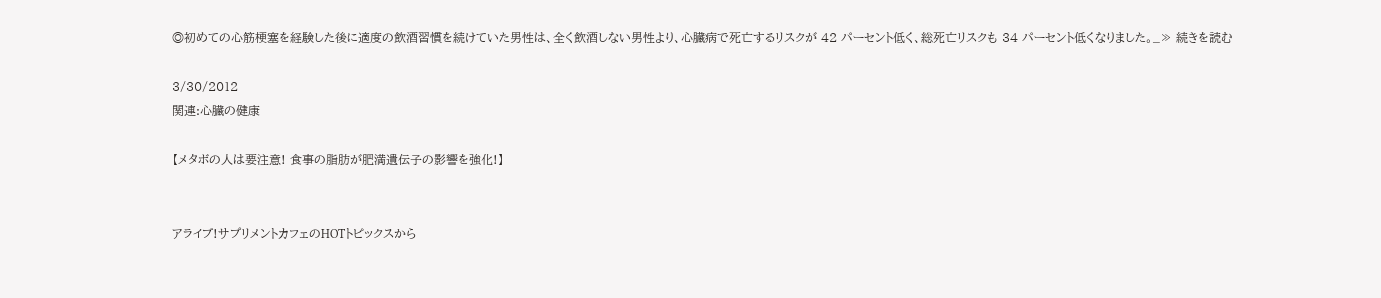◎初めての心筋梗塞を経験した後に適度の飲酒習慣を続けていた男性は、全く飲酒しない男性より、心臓病で死亡するリスクが 42 パーセント低く、総死亡リスクも 34 パーセント低くなりました。_≫ 続きを読む

3/30/2012
関連:心臓の健康

【メタボの人は要注意! 食事の脂肪が肥満遺伝子の影響を強化!】


アライブ!サプリメントカフェのHOTトピックスから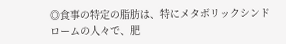◎食事の特定の脂肪は、特にメタボリックシンドロームの人々で、肥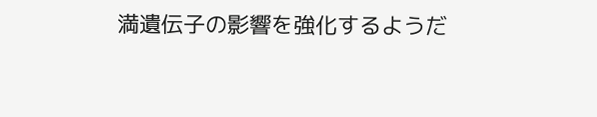満遺伝子の影響を強化するようだ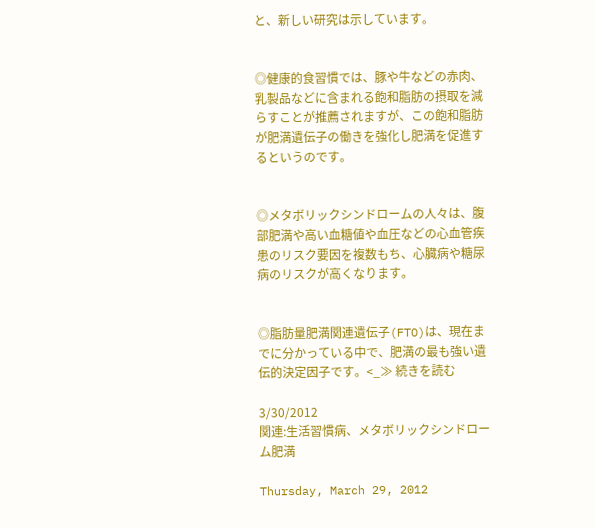と、新しい研究は示しています。


◎健康的食習慣では、豚や牛などの赤肉、乳製品などに含まれる飽和脂肪の摂取を減らすことが推薦されますが、この飽和脂肪が肥満遺伝子の働きを強化し肥満を促進するというのです。


◎メタボリックシンドロームの人々は、腹部肥満や高い血糖値や血圧などの心血管疾患のリスク要因を複数もち、心臓病や糖尿病のリスクが高くなります。


◎脂肪量肥満関連遺伝子(FTO)は、現在までに分かっている中で、肥満の最も強い遺伝的決定因子です。<_≫ 続きを読む

3/30/2012
関連:生活習慣病、メタボリックシンドローム肥満

Thursday, March 29, 2012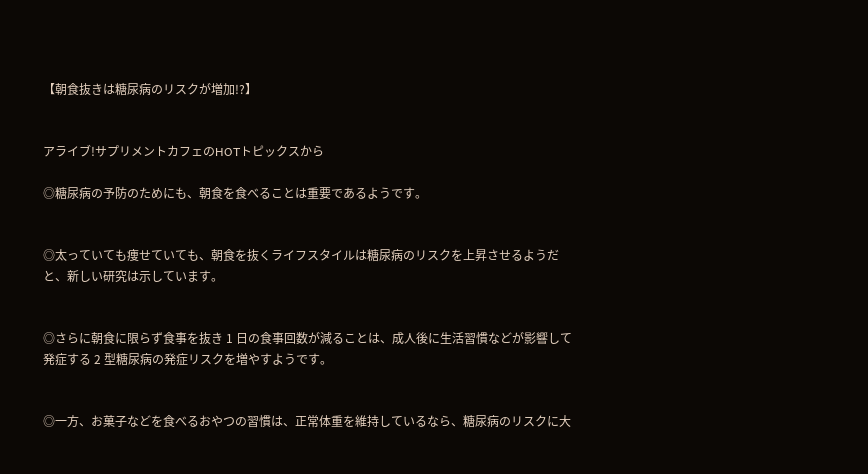【朝食抜きは糖尿病のリスクが増加!?】


アライブ!サプリメントカフェのHOTトピックスから

◎糖尿病の予防のためにも、朝食を食べることは重要であるようです。


◎太っていても痩せていても、朝食を抜くライフスタイルは糖尿病のリスクを上昇させるようだと、新しい研究は示しています。


◎さらに朝食に限らず食事を抜き 1 日の食事回数が減ることは、成人後に生活習慣などが影響して発症する 2 型糖尿病の発症リスクを増やすようです。


◎一方、お菓子などを食べるおやつの習慣は、正常体重を維持しているなら、糖尿病のリスクに大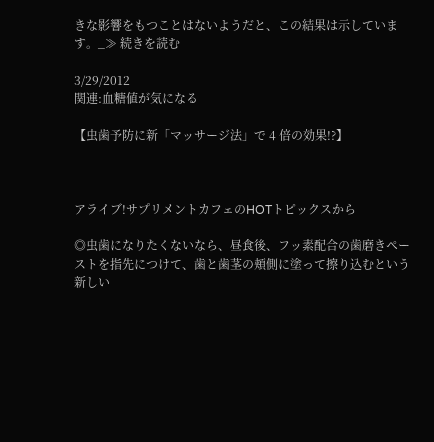きな影響をもつことはないようだと、この結果は示しています。_≫ 続きを読む

3/29/2012
関連:血糖値が気になる

【虫歯予防に新「マッサージ法」で 4 倍の効果!?】



アライブ!サプリメントカフェのHOTトピックスから

◎虫歯になりたくないなら、昼食後、フッ素配合の歯磨きペーストを指先につけて、歯と歯茎の頬側に塗って擦り込むという新しい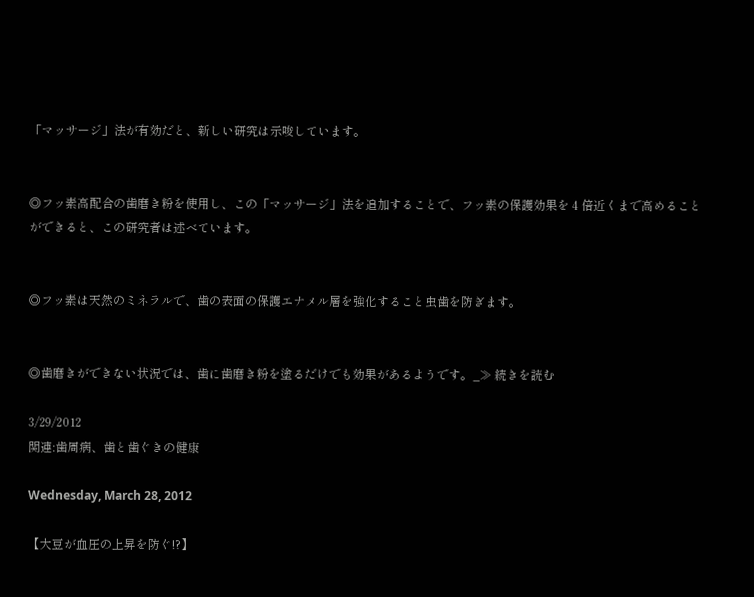「マッサージ」法が有効だと、新しい研究は示唆しています。


◎フッ素高配合の歯磨き粉を使用し、この「マッサージ」法を追加することで、フッ素の保護効果を 4 倍近くまで高めることができると、この研究者は述べています。


◎フッ素は天然のミネラルで、歯の表面の保護エナメル層を強化すること虫歯を防ぎます。


◎歯磨きができない状況では、歯に歯磨き粉を塗るだけでも効果があるようです。_≫ 続きを読む

3/29/2012
関連:歯周病、歯と歯ぐきの健康

Wednesday, March 28, 2012

【大豆が血圧の上昇を防ぐ!?】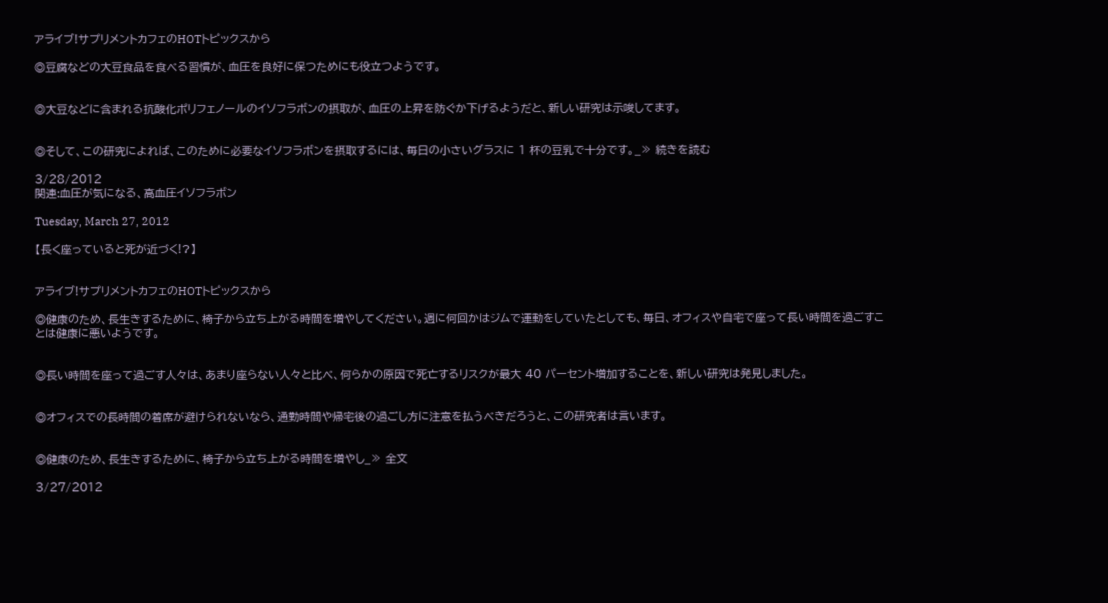アライブ!サプリメントカフェのHOTトピックスから

◎豆腐などの大豆食品を食べる習慣が、血圧を良好に保つためにも役立つようです。


◎大豆などに含まれる抗酸化ポリフェノールのイソフラボンの摂取が、血圧の上昇を防ぐか下げるようだと、新しい研究は示唆してます。


◎そして、この研究によれば、このために必要なイソフラボンを摂取するには、毎日の小さいグラスに 1 杯の豆乳で十分です。_≫ 続きを読む

3/28/2012
関連:血圧が気になる、高血圧イソフラボン

Tuesday, March 27, 2012

【長く座っていると死が近づく!?】


アライブ!サプリメントカフェのHOTトピックスから

◎健康のため、長生きするために、椅子から立ち上がる時間を増やしてください。週に何回かはジムで運動をしていたとしても、毎日、オフィスや自宅で座って長い時間を過ごすことは健康に悪いようです。


◎長い時間を座って過ごす人々は、あまり座らない人々と比べ、何らかの原因で死亡するリスクが最大 40 パーセント増加することを、新しい研究は発見しました。


◎オフィスでの長時間の着席が避けられないなら、通勤時間や帰宅後の過ごし方に注意を払うべきだろうと、この研究者は言います。


◎健康のため、長生きするために、椅子から立ち上がる時間を増やし_≫ 全文

3/27/2012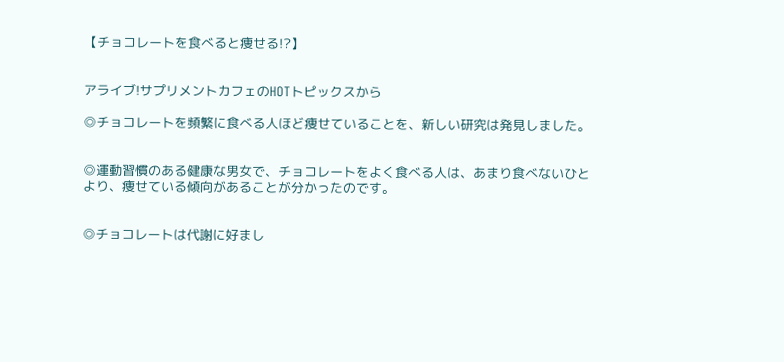【チョコレートを食べると痩せる!?】


アライブ!サプリメントカフェのHOTトピックスから

◎チョコレートを頻繁に食べる人ほど痩せていることを、新しい研究は発見しました。


◎運動習慣のある健康な男女で、チョコレートをよく食べる人は、あまり食べないひとより、痩せている傾向があることが分かったのです。


◎チョコレートは代謝に好まし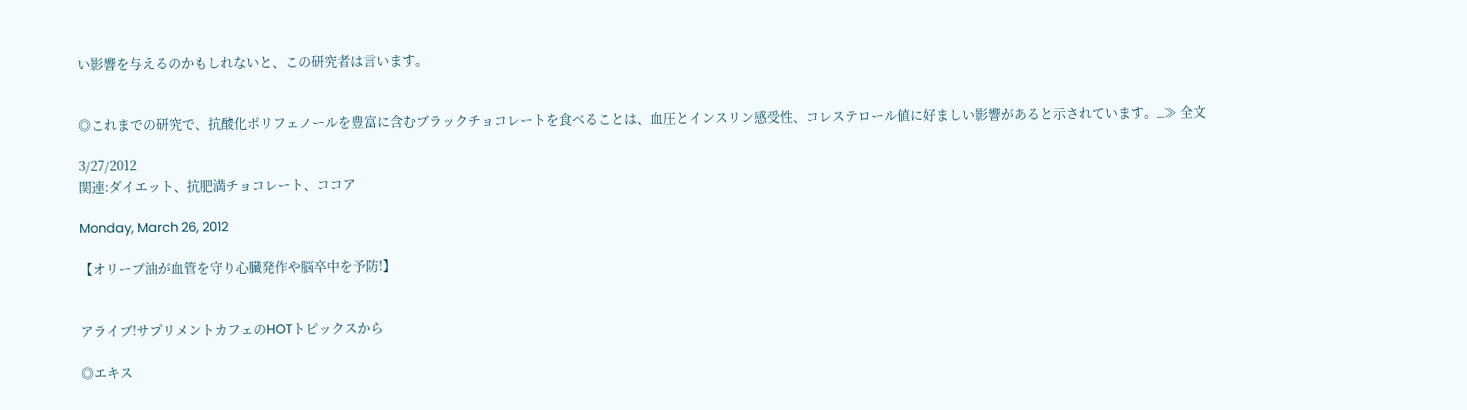い影響を与えるのかもしれないと、この研究者は言います。


◎これまでの研究で、抗酸化ポリフェノールを豊富に含むブラックチョコレートを食べることは、血圧とインスリン感受性、コレステロール値に好ましい影響があると示されています。_≫ 全文

3/27/2012
関連:ダイエット、抗肥満チョコレート、ココア

Monday, March 26, 2012

【オリーブ油が血管を守り心臓発作や脳卒中を予防!】


アライブ!サプリメントカフェのHOTトピックスから

◎エキス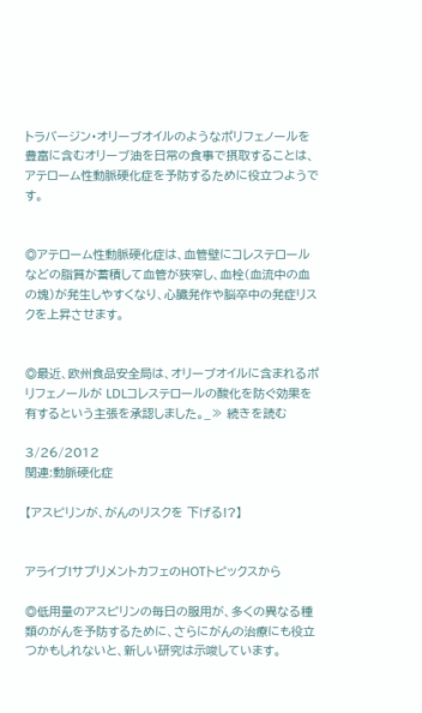トラバージン・オリーブオイルのようなポリフェノールを豊富に含むオリーブ油を日常の食事で摂取することは、アテローム性動脈硬化症を予防するために役立つようです。


◎アテローム性動脈硬化症は、血管壁にコレステロールなどの脂質が蓄積して血管が狭窄し、血栓(血流中の血の塊)が発生しやすくなり、心臓発作や脳卒中の発症リスクを上昇させます。


◎最近、欧州食品安全局は、オリーブオイルに含まれるポリフェノールが LDLコレステロールの酸化を防ぐ効果を有するという主張を承認しました。_≫ 続きを読む

3/26/2012
関連:動脈硬化症

【アスピリンが、がんのリスクを 下げる!?】


アライブ!サプリメントカフェのHOTトピックスから

◎低用量のアスピリンの毎日の服用が、多くの異なる種類のがんを予防するために、さらにがんの治療にも役立つかもしれないと、新しい研究は示唆しています。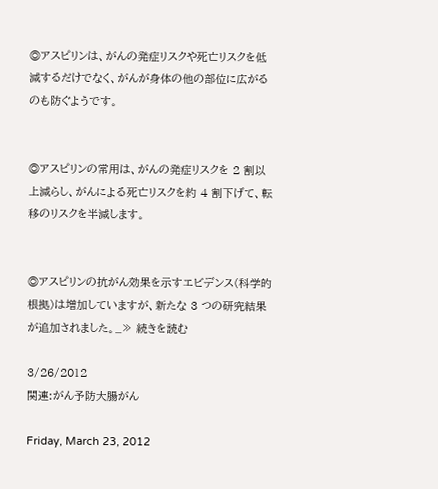◎アスピリンは、がんの発症リスクや死亡リスクを低減するだけでなく、がんが身体の他の部位に広がるのも防ぐようです。


◎アスピリンの常用は、がんの発症リスクを 2 割以上減らし、がんによる死亡リスクを約 4 割下げて、転移のリスクを半減します。


◎アスピリンの抗がん効果を示すエビデンス(科学的根拠)は増加していますが、新たな 3 つの研究結果が追加されました。_≫ 続きを読む

3/26/2012
関連:がん予防大腸がん

Friday, March 23, 2012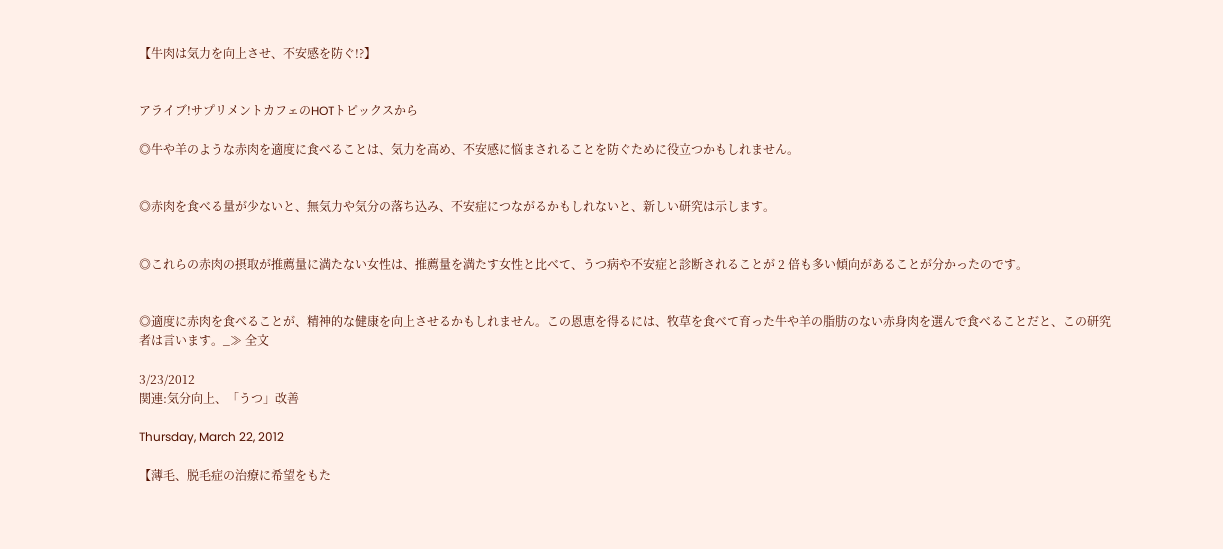【牛肉は気力を向上させ、不安感を防ぐ!?】


アライブ!サプリメントカフェのHOTトピックスから

◎牛や羊のような赤肉を適度に食べることは、気力を高め、不安感に悩まされることを防ぐために役立つかもしれません。


◎赤肉を食べる量が少ないと、無気力や気分の落ち込み、不安症につながるかもしれないと、新しい研究は示します。


◎これらの赤肉の摂取が推薦量に満たない女性は、推薦量を満たす女性と比べて、うつ病や不安症と診断されることが 2 倍も多い傾向があることが分かったのです。


◎適度に赤肉を食べることが、精神的な健康を向上させるかもしれません。この恩恵を得るには、牧草を食べて育った牛や羊の脂肪のない赤身肉を選んで食べることだと、この研究者は言います。_≫ 全文

3/23/2012
関連:気分向上、「うつ」改善

Thursday, March 22, 2012

【薄毛、脱毛症の治療に希望をもた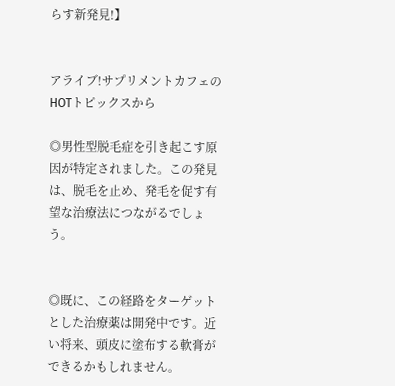らす新発見!】


アライブ!サプリメントカフェのHOTトピックスから

◎男性型脱毛症を引き起こす原因が特定されました。この発見は、脱毛を止め、発毛を促す有望な治療法につながるでしょう。


◎既に、この経路をターゲットとした治療薬は開発中です。近い将来、頭皮に塗布する軟膏ができるかもしれません。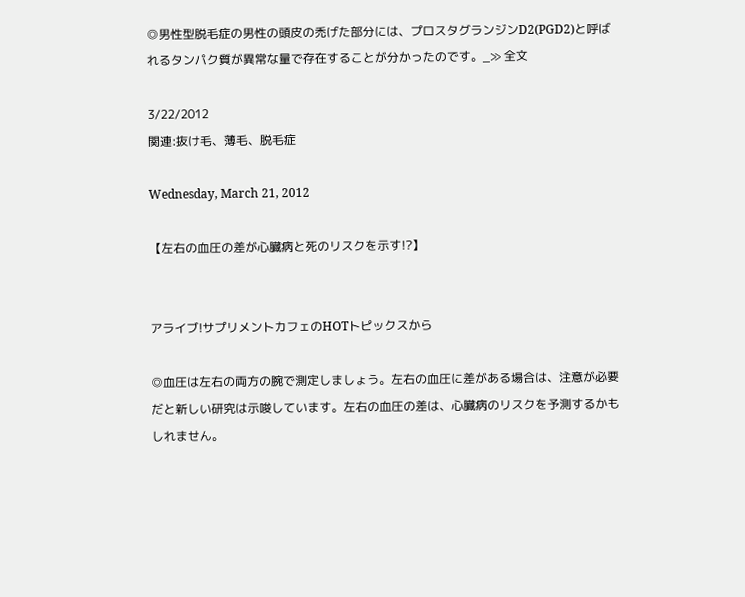◎男性型脱毛症の男性の頭皮の禿げた部分には、プロスタグランジンD2(PGD2)と呼ばれるタンパク質が異常な量で存在することが分かったのです。_≫ 全文

3/22/2012
関連:抜け毛、薄毛、脱毛症

Wednesday, March 21, 2012

【左右の血圧の差が心臓病と死のリスクを示す!?】


アライブ!サプリメントカフェのHOTトピックスから

◎血圧は左右の両方の腕で測定しましょう。左右の血圧に差がある場合は、注意が必要だと新しい研究は示唆しています。左右の血圧の差は、心臓病のリスクを予測するかもしれません。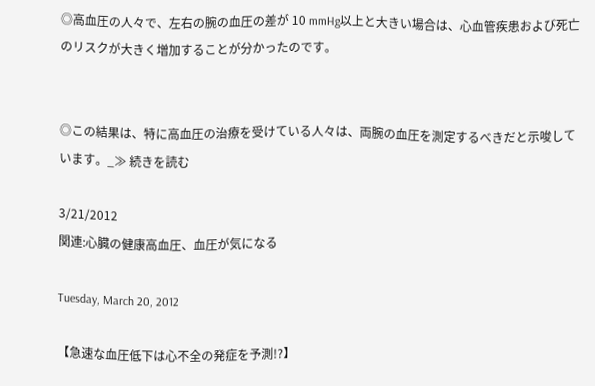◎高血圧の人々で、左右の腕の血圧の差が 10 mmHg以上と大きい場合は、心血管疾患および死亡のリスクが大きく増加することが分かったのです。


◎この結果は、特に高血圧の治療を受けている人々は、両腕の血圧を測定するべきだと示唆しています。_≫ 続きを読む

3/21/2012
関連:心臓の健康高血圧、血圧が気になる

Tuesday, March 20, 2012

【急速な血圧低下は心不全の発症を予測!?】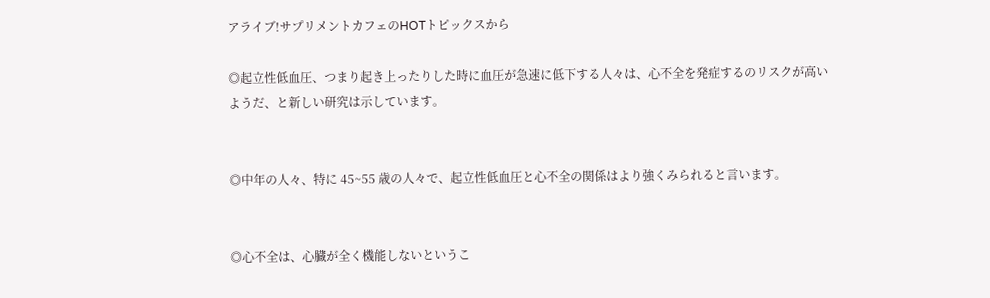アライブ!サプリメントカフェのHOTトピックスから

◎起立性低血圧、つまり起き上ったりした時に血圧が急速に低下する人々は、心不全を発症するのリスクが高いようだ、と新しい研究は示しています。


◎中年の人々、特に 45~55 歳の人々で、起立性低血圧と心不全の関係はより強くみられると言います。


◎心不全は、心臓が全く機能しないというこ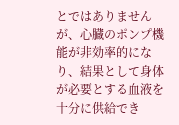とではありませんが、心臓のポンプ機能が非効率的になり、結果として身体が必要とする血液を十分に供給でき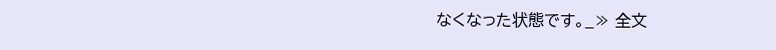なくなった状態です。_≫ 全文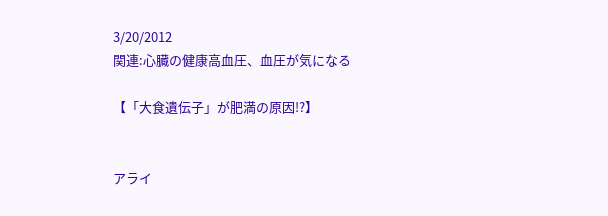3/20/2012
関連:心臓の健康高血圧、血圧が気になる

【「大食遺伝子」が肥満の原因!?】


アライ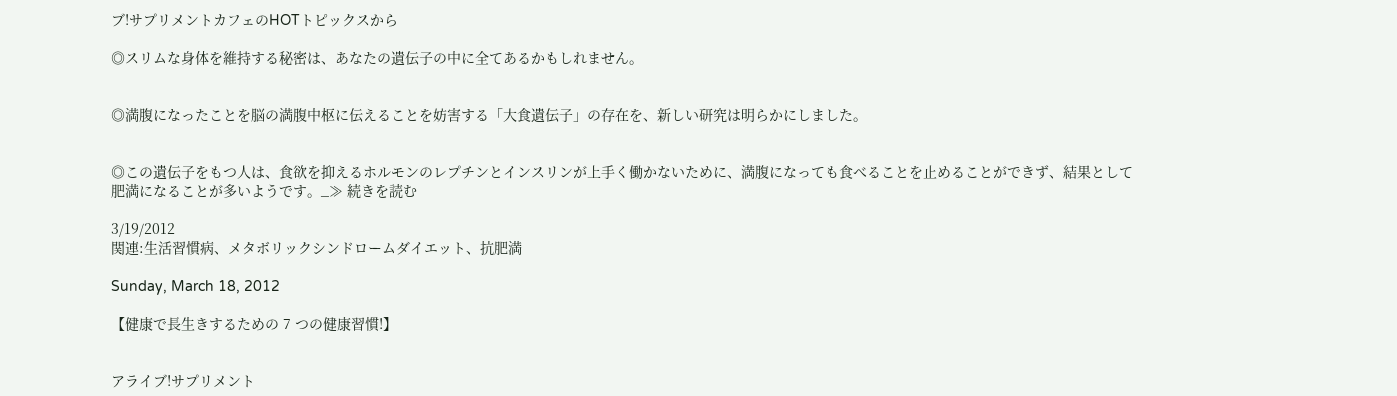ブ!サプリメントカフェのHOTトピックスから

◎スリムな身体を維持する秘密は、あなたの遺伝子の中に全てあるかもしれません。


◎満腹になったことを脳の満腹中枢に伝えることを妨害する「大食遺伝子」の存在を、新しい研究は明らかにしました。


◎この遺伝子をもつ人は、食欲を抑えるホルモンのレプチンとインスリンが上手く働かないために、満腹になっても食べることを止めることができず、結果として肥満になることが多いようです。_≫ 続きを読む

3/19/2012
関連:生活習慣病、メタボリックシンドロームダイエット、抗肥満

Sunday, March 18, 2012

【健康で長生きするための 7 つの健康習慣!】


アライブ!サプリメント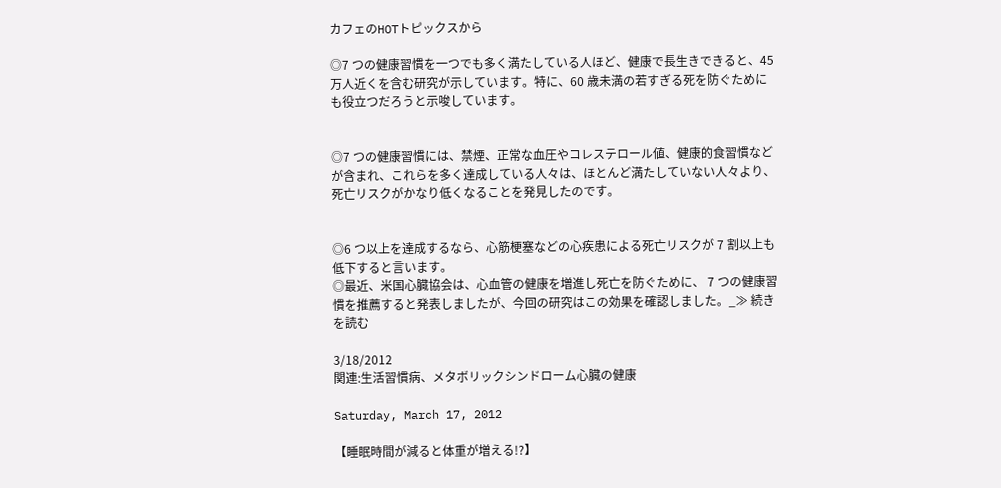カフェのHOTトピックスから

◎7 つの健康習慣を一つでも多く満たしている人ほど、健康で長生きできると、45 万人近くを含む研究が示しています。特に、60 歳未満の若すぎる死を防ぐためにも役立つだろうと示唆しています。


◎7 つの健康習慣には、禁煙、正常な血圧やコレステロール値、健康的食習慣などが含まれ、これらを多く達成している人々は、ほとんど満たしていない人々より、死亡リスクがかなり低くなることを発見したのです。


◎6 つ以上を達成するなら、心筋梗塞などの心疾患による死亡リスクが 7 割以上も低下すると言います。
◎最近、米国心臓協会は、心血管の健康を増進し死亡を防ぐために、 7 つの健康習慣を推薦すると発表しましたが、今回の研究はこの効果を確認しました。_≫ 続きを読む

3/18/2012
関連:生活習慣病、メタボリックシンドローム心臓の健康

Saturday, March 17, 2012

【睡眠時間が減ると体重が増える!?】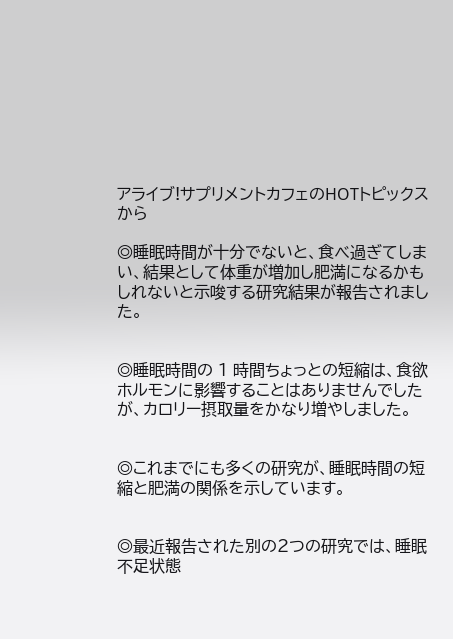アライブ!サプリメントカフェのHOTトピックスから

◎睡眠時間が十分でないと、食べ過ぎてしまい、結果として体重が増加し肥満になるかもしれないと示唆する研究結果が報告されました。


◎睡眠時間の 1 時間ちょっとの短縮は、食欲ホルモンに影響することはありませんでしたが、カロリー摂取量をかなり増やしました。


◎これまでにも多くの研究が、睡眠時間の短縮と肥満の関係を示しています。


◎最近報告された別の2つの研究では、睡眠不足状態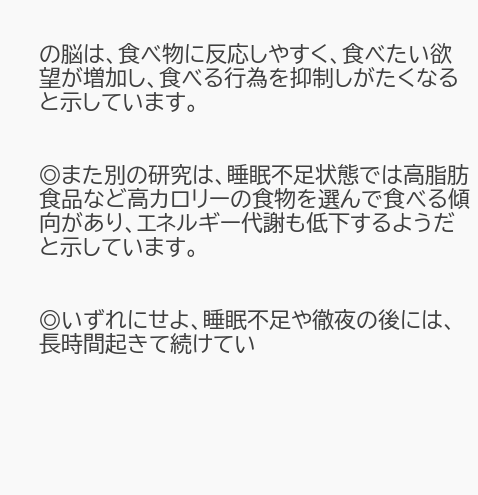の脳は、食べ物に反応しやすく、食べたい欲望が増加し、食べる行為を抑制しがたくなると示しています。


◎また別の研究は、睡眠不足状態では高脂肪食品など高カロリーの食物を選んで食べる傾向があり、エネルギー代謝も低下するようだと示しています。


◎いずれにせよ、睡眠不足や徹夜の後には、長時間起きて続けてい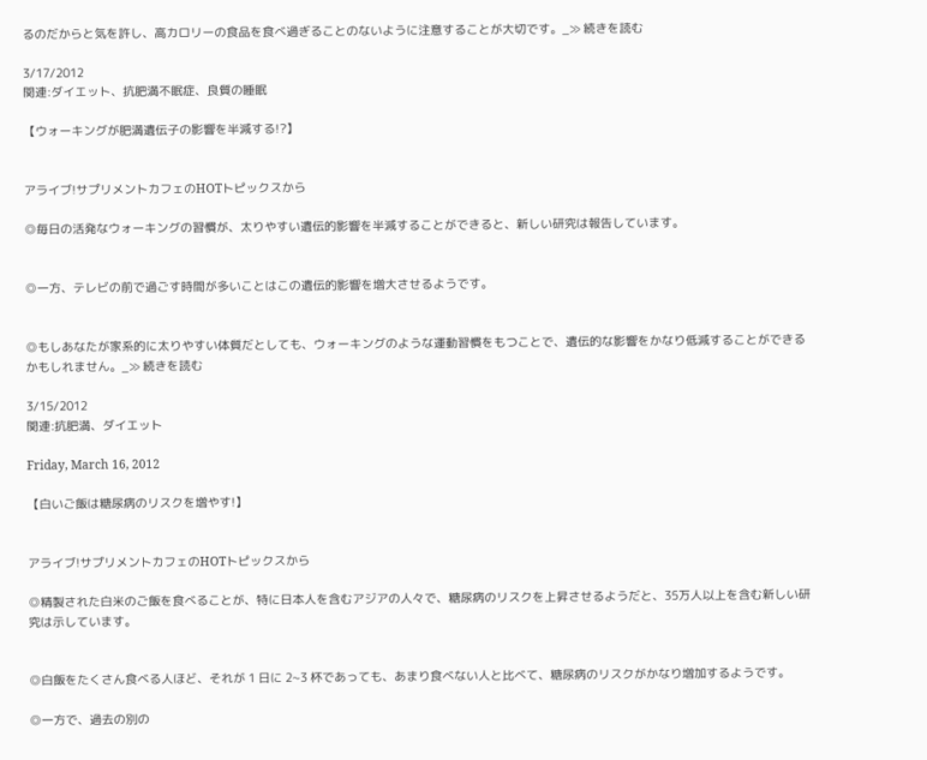るのだからと気を許し、高カロリーの食品を食べ過ぎることのないように注意することが大切です。_≫ 続きを読む

3/17/2012
関連:ダイエット、抗肥満不眠症、良質の睡眠

【ウォーキングが肥満遺伝子の影響を半減する!?】


アライブ!サプリメントカフェのHOTトピックスから

◎毎日の活発なウォーキングの習慣が、太りやすい遺伝的影響を半減することができると、新しい研究は報告しています。


◎一方、テレビの前で過ごす時間が多いことはこの遺伝的影響を増大させるようです。


◎もしあなたが家系的に太りやすい体質だとしても、ウォーキングのような運動習慣をもつことで、遺伝的な影響をかなり低減することができるかもしれません。_≫ 続きを読む

3/15/2012
関連:抗肥満、ダイエット

Friday, March 16, 2012

【白いご飯は糖尿病のリスクを増やす!】


アライブ!サプリメントカフェのHOTトピックスから

◎精製された白米のご飯を食べることが、特に日本人を含むアジアの人々で、糖尿病のリスクを上昇させるようだと、35万人以上を含む新しい研究は示しています。


◎白飯をたくさん食べる人ほど、それが 1 日に 2~3 杯であっても、あまり食べない人と比べて、糖尿病のリスクがかなり増加するようです。

◎一方で、過去の別の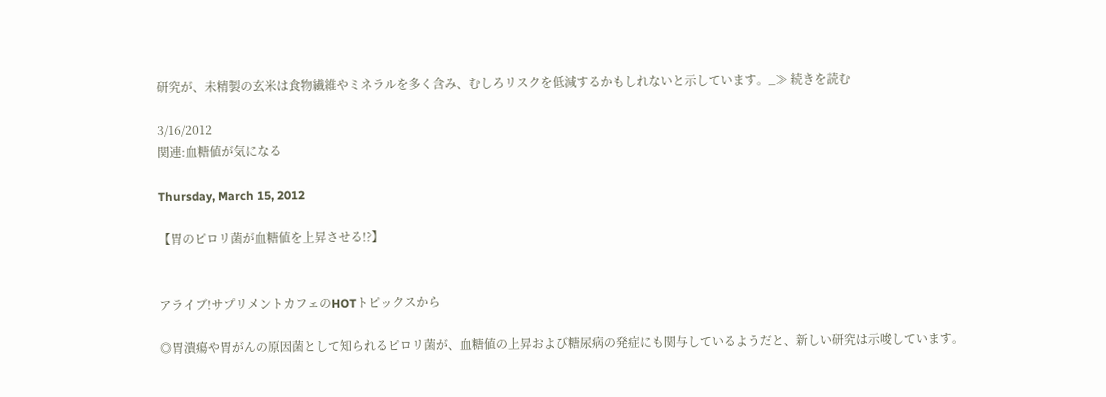研究が、未精製の玄米は食物繊維やミネラルを多く含み、むしろリスクを低減するかもしれないと示しています。_≫ 続きを読む

3/16/2012
関連:血糖値が気になる

Thursday, March 15, 2012

【胃のピロリ菌が血糖値を上昇させる!?】


アライブ!サプリメントカフェのHOTトピックスから

◎胃潰瘍や胃がんの原因菌として知られるピロリ菌が、血糖値の上昇および糖尿病の発症にも関与しているようだと、新しい研究は示唆しています。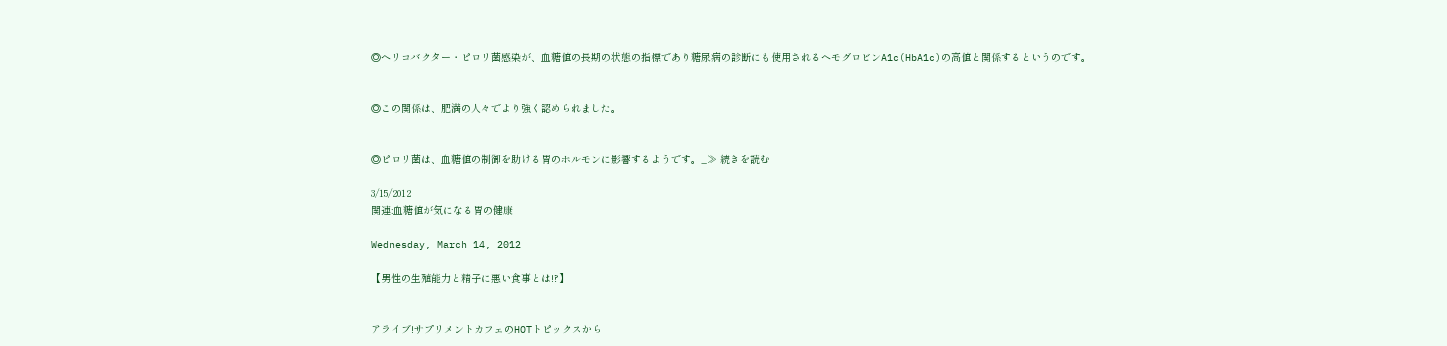◎ヘリコバクター・ピロリ菌感染が、血糖値の長期の状態の指標であり糖尿病の診断にも使用されるヘモグロビンA1c(HbA1c)の高値と関係するというのです。


◎この関係は、肥満の人々でより強く認められました。


◎ピロリ菌は、血糖値の制御を助ける胃のホルモンに影響するようです。_≫ 続きを読む

3/15/2012
関連:血糖値が気になる胃の健康

Wednesday, March 14, 2012

【男性の生殖能力と精子に悪い食事とは!?】


アライブ!サプリメントカフェのHOTトピックスから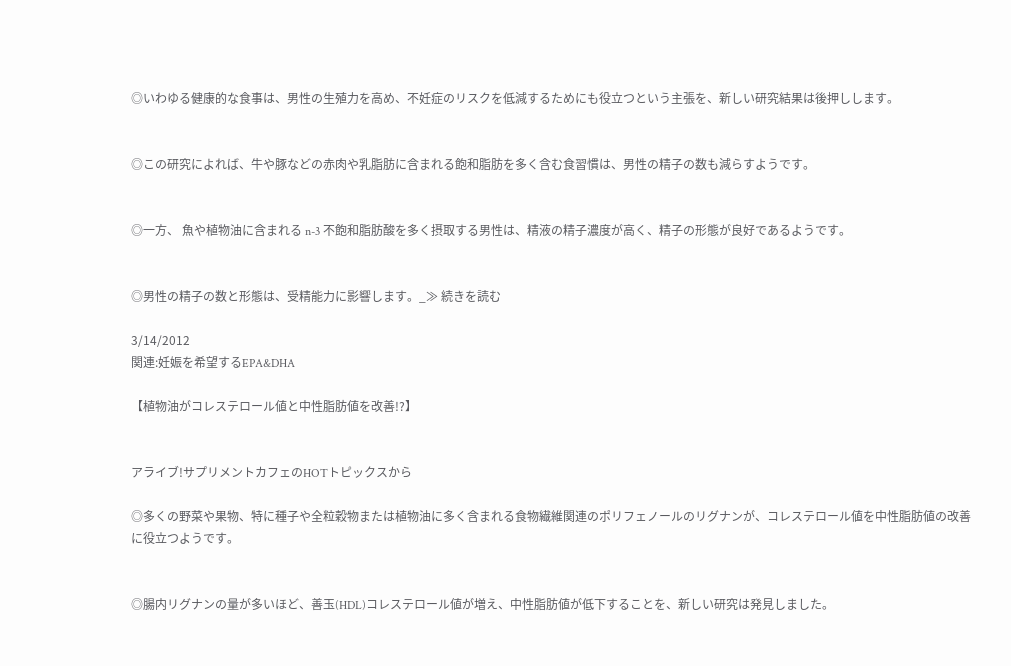◎いわゆる健康的な食事は、男性の生殖力を高め、不妊症のリスクを低減するためにも役立つという主張を、新しい研究結果は後押しします。


◎この研究によれば、牛や豚などの赤肉や乳脂肪に含まれる飽和脂肪を多く含む食習慣は、男性の精子の数も減らすようです。


◎一方、 魚や植物油に含まれる n-3 不飽和脂肪酸を多く摂取する男性は、精液の精子濃度が高く、精子の形態が良好であるようです。


◎男性の精子の数と形態は、受精能力に影響します。_≫ 続きを読む

3/14/2012
関連:妊娠を希望するEPA&DHA

【植物油がコレステロール値と中性脂肪値を改善!?】


アライブ!サプリメントカフェのHOTトピックスから

◎多くの野菜や果物、特に種子や全粒穀物または植物油に多く含まれる食物繊維関連のポリフェノールのリグナンが、コレステロール値を中性脂肪値の改善に役立つようです。


◎腸内リグナンの量が多いほど、善玉(HDL)コレステロール値が増え、中性脂肪値が低下することを、新しい研究は発見しました。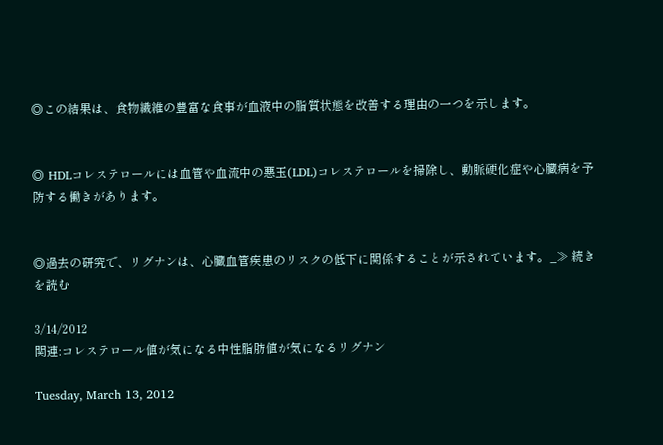◎この結果は、食物繊維の豊富な食事が血液中の脂質状態を改善する理由の一つを示します。


◎ HDLコレステロールには血管や血流中の悪玉(LDL)コレステロールを掃除し、動脈硬化症や心臓病を予防する働きがあります。


◎過去の研究で、リグナンは、心臓血管疾患のリスクの低下に関係することが示されています。_≫ 続きを読む

3/14/2012
関連:コレステロール値が気になる中性脂肪値が気になるリグナン

Tuesday, March 13, 2012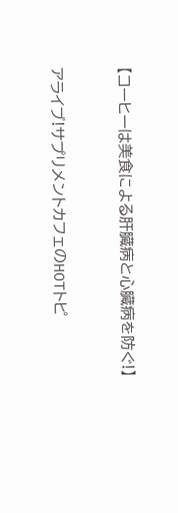【コーヒーは美食による肝臓病と心臓病を防ぐ!】


アライブ!サプリメントカフェのHOTトピ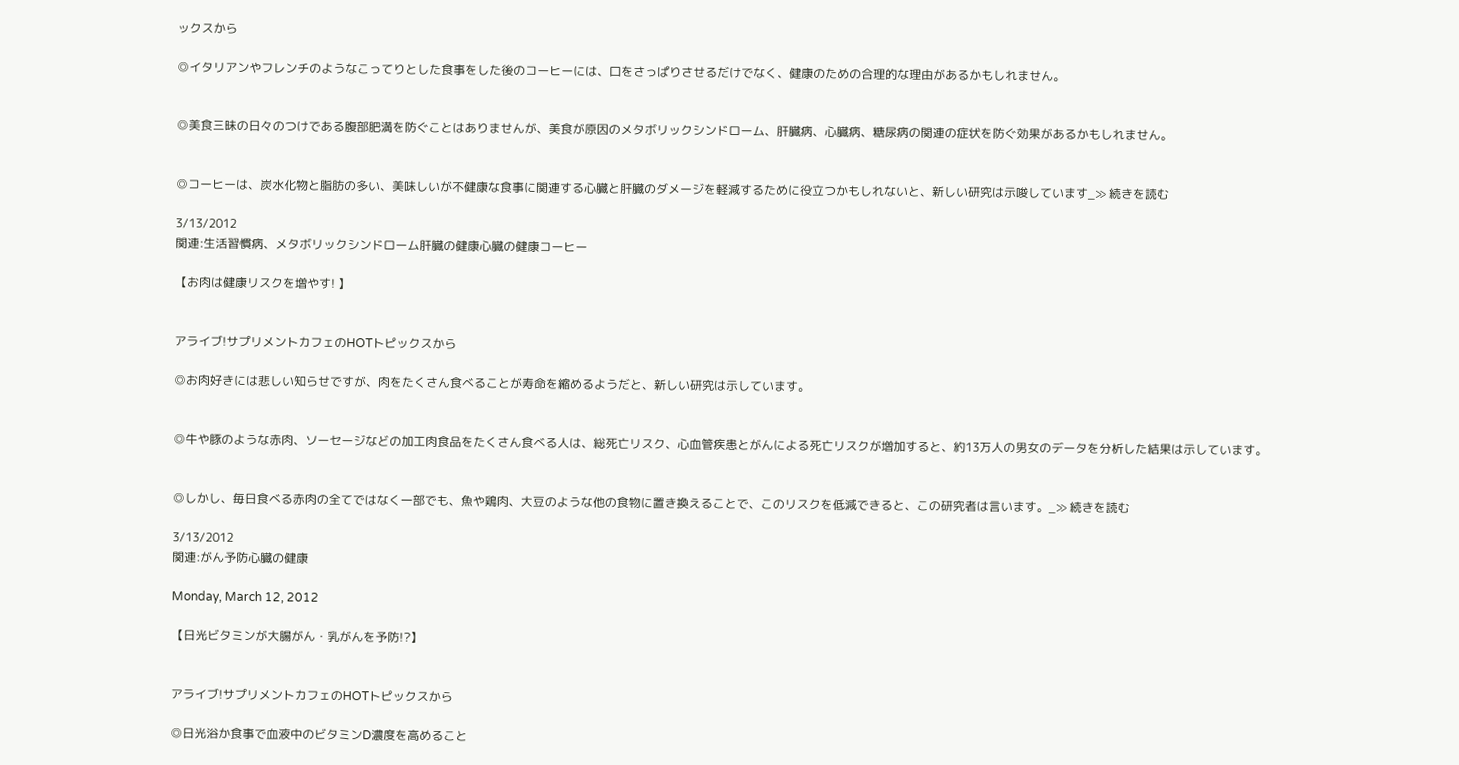ックスから

◎イタリアンやフレンチのようなこってりとした食事をした後のコーヒーには、口をさっぱりさせるだけでなく、健康のための合理的な理由があるかもしれません。


◎美食三昧の日々のつけである腹部肥満を防ぐことはありませんが、美食が原因のメタボリックシンドローム、肝臓病、心臓病、糖尿病の関連の症状を防ぐ効果があるかもしれません。


◎コーヒーは、炭水化物と脂肪の多い、美味しいが不健康な食事に関連する心臓と肝臓のダメージを軽減するために役立つかもしれないと、新しい研究は示唆しています_≫ 続きを読む

3/13/2012
関連:生活習慣病、メタボリックシンドローム肝臓の健康心臓の健康コーヒー

【お肉は健康リスクを増やす! 】


アライブ!サプリメントカフェのHOTトピックスから

◎お肉好きには悲しい知らせですが、肉をたくさん食べることが寿命を縮めるようだと、新しい研究は示しています。


◎牛や豚のような赤肉、ソーセージなどの加工肉食品をたくさん食べる人は、総死亡リスク、心血管疾患とがんによる死亡リスクが増加すると、約13万人の男女のデータを分析した結果は示しています。


◎しかし、毎日食べる赤肉の全てではなく一部でも、魚や鶏肉、大豆のような他の食物に置き換えることで、このリスクを低減できると、この研究者は言います。_≫ 続きを読む

3/13/2012
関連:がん予防心臓の健康

Monday, March 12, 2012

【日光ビタミンが大腸がん・乳がんを予防!?】


アライブ!サプリメントカフェのHOTトピックスから

◎日光浴か食事で血液中のビタミンD濃度を高めること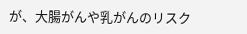が、大腸がんや乳がんのリスク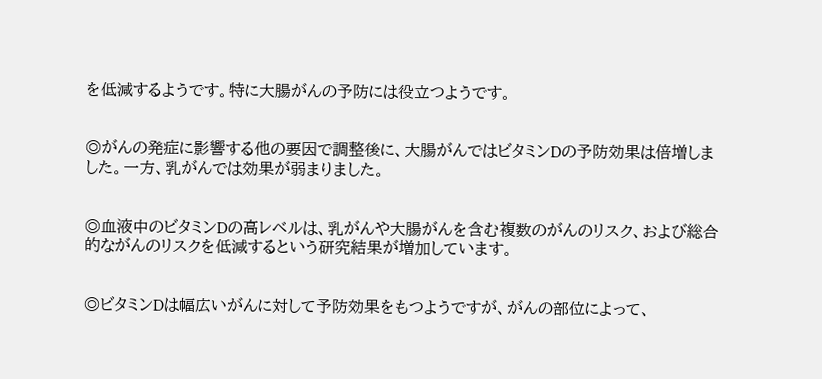を低減するようです。特に大腸がんの予防には役立つようです。


◎がんの発症に影響する他の要因で調整後に、大腸がんではビタミンDの予防効果は倍増しました。一方、乳がんでは効果が弱まりました。


◎血液中のビタミンDの高レベルは、乳がんや大腸がんを含む複数のがんのリスク、および総合的ながんのリスクを低減するという研究結果が増加しています。


◎ビタミンDは幅広いがんに対して予防効果をもつようですが、がんの部位によって、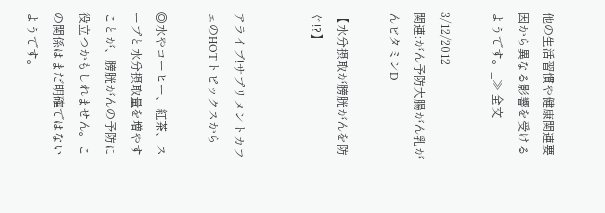他の生活習慣や健康関連要因から異なる影響を受けるようです。_≫ 全文

3/12/2012
関連:がん予防大腸がん乳がんビタミンD

【水分摂取が膀胱がんを防ぐ!?】


アライブ!サプリメントカフェのHOTトピックスから

◎水やコーヒー、紅茶、スープと水分摂取量を増やすことが、膀胱がんの予防に役立つかもしれません。この関係はまだ明確ではないようです。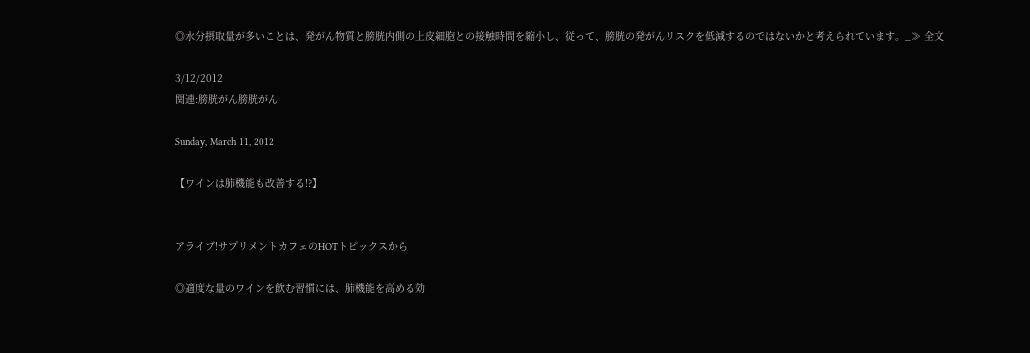◎水分摂取量が多いことは、発がん物質と膀胱内側の上皮細胞との接触時間を縮小し、従って、膀胱の発がんリスクを低減するのではないかと考えられています。_≫ 全文

3/12/2012
関連:膀胱がん膀胱がん

Sunday, March 11, 2012

【ワインは肺機能も改善する!?】


アライブ!サプリメントカフェのHOTトピックスから

◎適度な量のワインを飲む習慣には、肺機能を高める効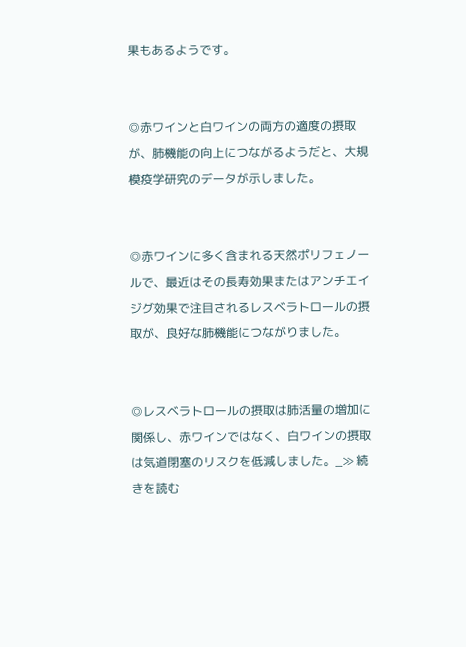果もあるようです。


◎赤ワインと白ワインの両方の適度の摂取が、肺機能の向上につながるようだと、大規模疫学研究のデータが示しました。


◎赤ワインに多く含まれる天然ポリフェノールで、最近はその長寿効果またはアンチエイジグ効果で注目されるレスベラトロールの摂取が、良好な肺機能につながりました。


◎レスベラトロールの摂取は肺活量の増加に関係し、赤ワインではなく、白ワインの摂取は気道閉塞のリスクを低減しました。_≫ 続きを読む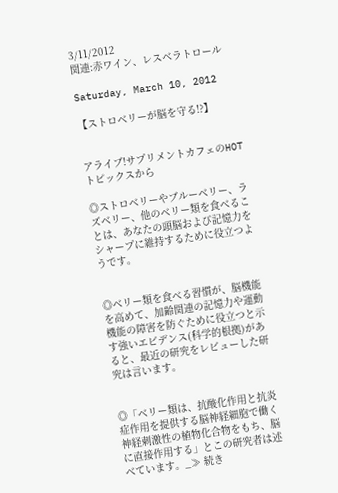3/11/2012
関連:赤ワイン、レスベラトロール

Saturday, March 10, 2012

【ストロベリーが脳を守る!?】


アライブ!サプリメントカフェのHOTトピックスから

◎ストロベリーやブルーベリー、ラズベリー、他のベリー類を食べることは、あなたの頭脳および記憶力をシャープに維持するために役立つようです。


◎ベリー類を食べる習慣が、脳機能を高めて、加齢関連の記憶力や運動機能の障害を防ぐために役立つと示す強いエビデンス(科学的根拠)があると、最近の研究をレビューした研究は言います。


◎「ベリー類は、抗酸化作用と抗炎症作用を提供する脳神経細胞で働く神経刺激性の植物化合物をもち、脳に直接作用する」とこの研究者は述べています。_≫ 続き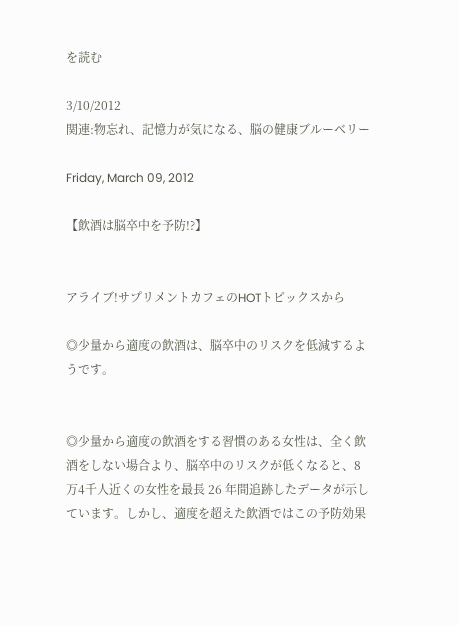を読む

3/10/2012
関連:物忘れ、記憶力が気になる、脳の健康ブルーベリー

Friday, March 09, 2012

【飲酒は脳卒中を予防!?】


アライブ!サプリメントカフェのHOTトピックスから

◎少量から適度の飲酒は、脳卒中のリスクを低減するようです。


◎少量から適度の飲酒をする習慣のある女性は、全く飲酒をしない場合より、脳卒中のリスクが低くなると、8万4千人近くの女性を最長 26 年間追跡したデータが示しています。しかし、適度を超えた飲酒ではこの予防効果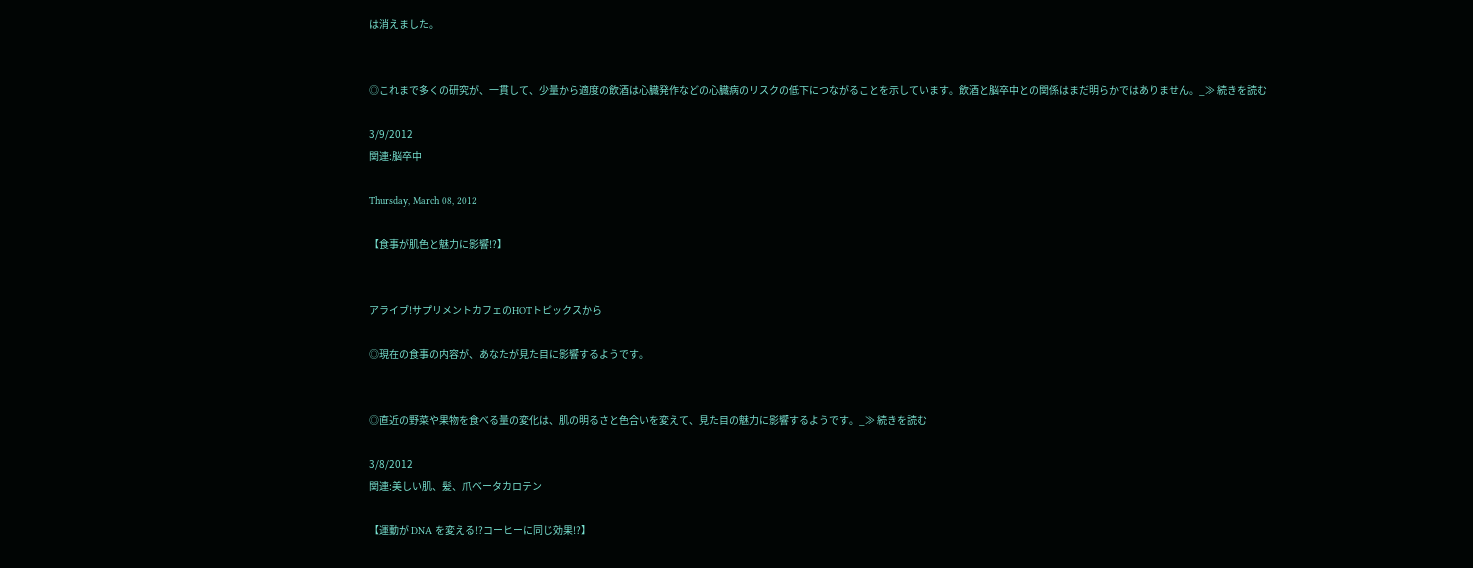は消えました。


◎これまで多くの研究が、一貫して、少量から適度の飲酒は心臓発作などの心臓病のリスクの低下につながることを示しています。飲酒と脳卒中との関係はまだ明らかではありません。_≫ 続きを読む

3/9/2012
関連:脳卒中

Thursday, March 08, 2012

【食事が肌色と魅力に影響!?】


アライブ!サプリメントカフェのHOTトピックスから

◎現在の食事の内容が、あなたが見た目に影響するようです。


◎直近の野菜や果物を食べる量の変化は、肌の明るさと色合いを変えて、見た目の魅力に影響するようです。_≫ 続きを読む

3/8/2012
関連:美しい肌、髪、爪ベータカロテン

【運動が DNA を変える!?コーヒーに同じ効果!?】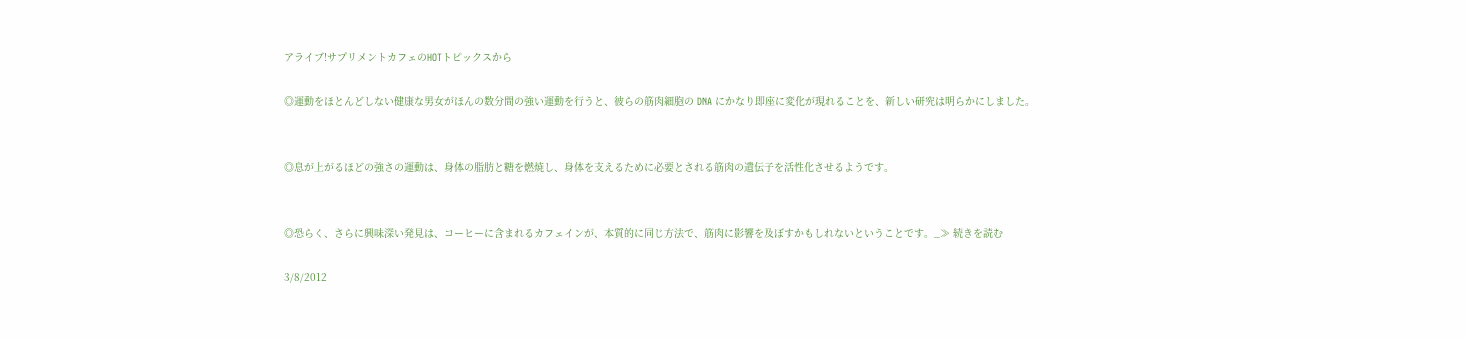アライブ!サプリメントカフェのHOTトピックスから

◎運動をほとんどしない健康な男女がほんの数分間の強い運動を行うと、彼らの筋肉細胞の DNA にかなり即座に変化が現れることを、新しい研究は明らかにしました。


◎息が上がるほどの強さの運動は、身体の脂肪と糖を燃焼し、身体を支えるために必要とされる筋肉の遺伝子を活性化させるようです。


◎恐らく、さらに興味深い発見は、コーヒーに含まれるカフェインが、本質的に同じ方法で、筋肉に影響を及ぼすかもしれないということです。_≫ 続きを読む

3/8/2012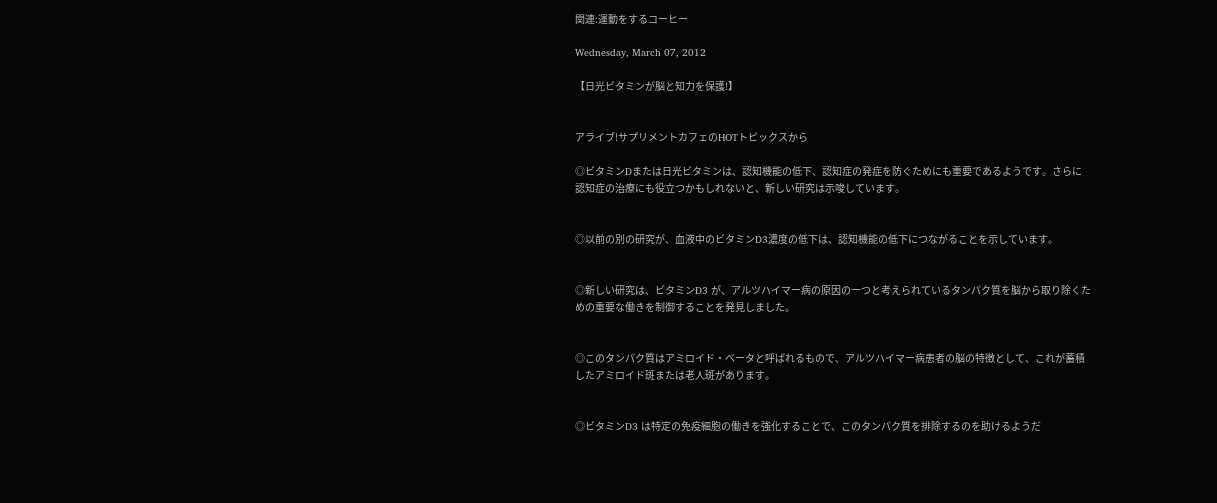関連:運動をするコーヒー

Wednesday, March 07, 2012

【日光ビタミンが脳と知力を保護!】


アライブ!サプリメントカフェのHOTトピックスから

◎ビタミンDまたは日光ビタミンは、認知機能の低下、認知症の発症を防ぐためにも重要であるようです。さらに認知症の治療にも役立つかもしれないと、新しい研究は示唆しています。


◎以前の別の研究が、血液中のビタミンD3濃度の低下は、認知機能の低下につながることを示しています。


◎新しい研究は、ビタミンD3 が、アルツハイマー病の原因の一つと考えられているタンパク質を脳から取り除くための重要な働きを制御することを発見しました。


◎このタンパク質はアミロイド・ベータと呼ばれるもので、アルツハイマー病患者の脳の特徴として、これが蓄積したアミロイド斑または老人斑があります。


◎ビタミンD3 は特定の免疫細胞の働きを強化することで、このタンパク質を排除するのを助けるようだ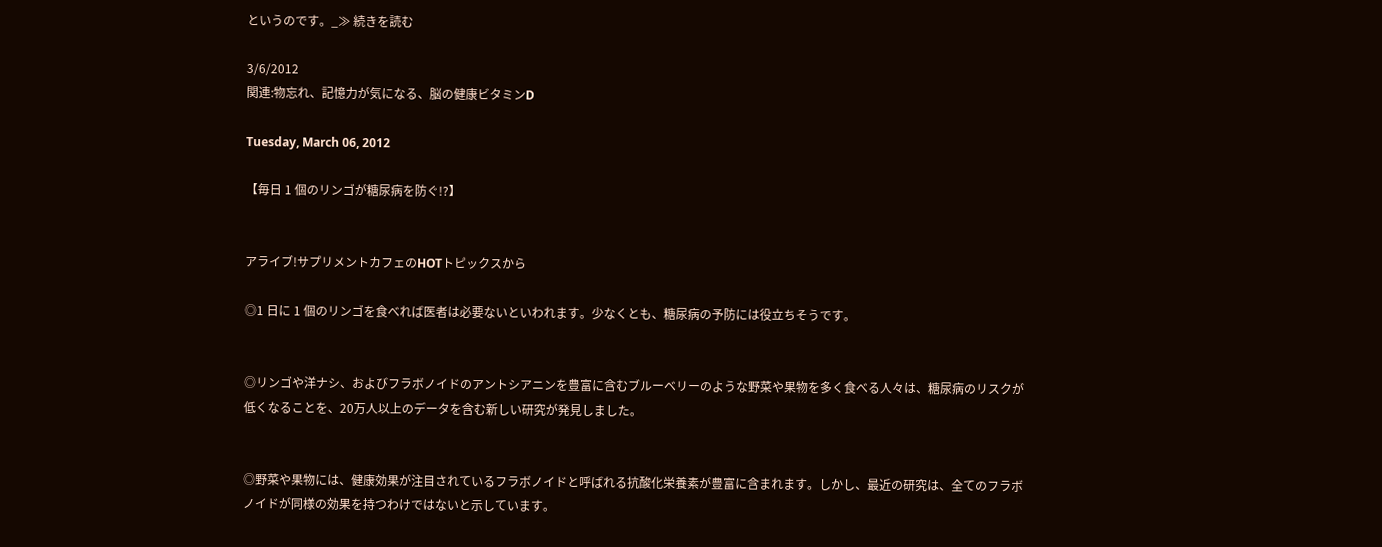というのです。_≫ 続きを読む

3/6/2012
関連:物忘れ、記憶力が気になる、脳の健康ビタミンD

Tuesday, March 06, 2012

【毎日 1 個のリンゴが糖尿病を防ぐ!?】


アライブ!サプリメントカフェのHOTトピックスから

◎1 日に 1 個のリンゴを食べれば医者は必要ないといわれます。少なくとも、糖尿病の予防には役立ちそうです。


◎リンゴや洋ナシ、およびフラボノイドのアントシアニンを豊富に含むブルーベリーのような野菜や果物を多く食べる人々は、糖尿病のリスクが低くなることを、20万人以上のデータを含む新しい研究が発見しました。


◎野菜や果物には、健康効果が注目されているフラボノイドと呼ばれる抗酸化栄養素が豊富に含まれます。しかし、最近の研究は、全てのフラボノイドが同様の効果を持つわけではないと示しています。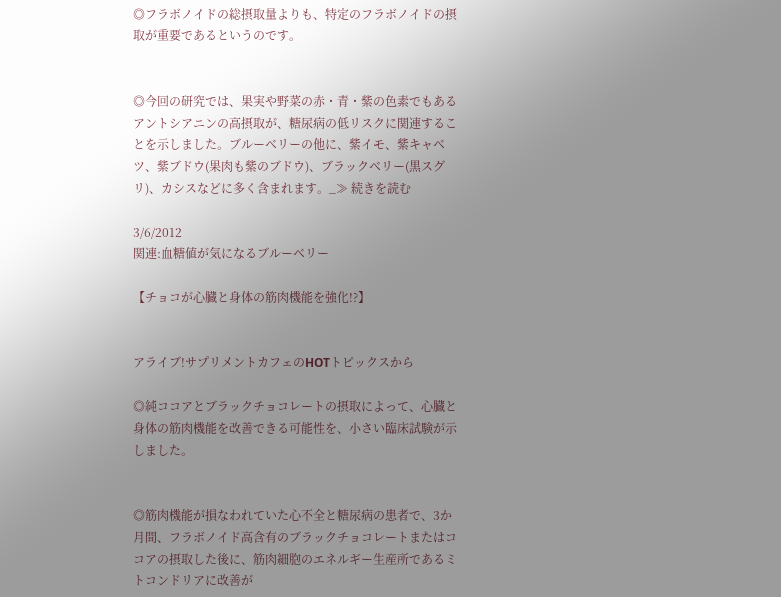◎フラボノイドの総摂取量よりも、特定のフラボノイドの摂取が重要であるというのです。


◎今回の研究では、果実や野菜の赤・青・紫の色素でもあるアントシアニンの高摂取が、糖尿病の低リスクに関連することを示しました。ブルーベリーの他に、紫イモ、紫キャベツ、紫ブドウ(果肉も紫のブドウ)、ブラックベリー(黒スグリ)、カシスなどに多く含まれます。_≫ 続きを読む

3/6/2012
関連:血糖値が気になるブルーベリー

【チョコが心臓と身体の筋肉機能を強化!?】


アライブ!サプリメントカフェのHOTトピックスから

◎純ココアとブラックチョコレートの摂取によって、心臓と身体の筋肉機能を改善できる可能性を、小さい臨床試験が示しました。


◎筋肉機能が損なわれていた心不全と糖尿病の患者で、3か月間、フラボノイド高含有のブラックチョコレートまたはココアの摂取した後に、筋肉細胞のエネルギー生産所であるミトコンドリアに改善が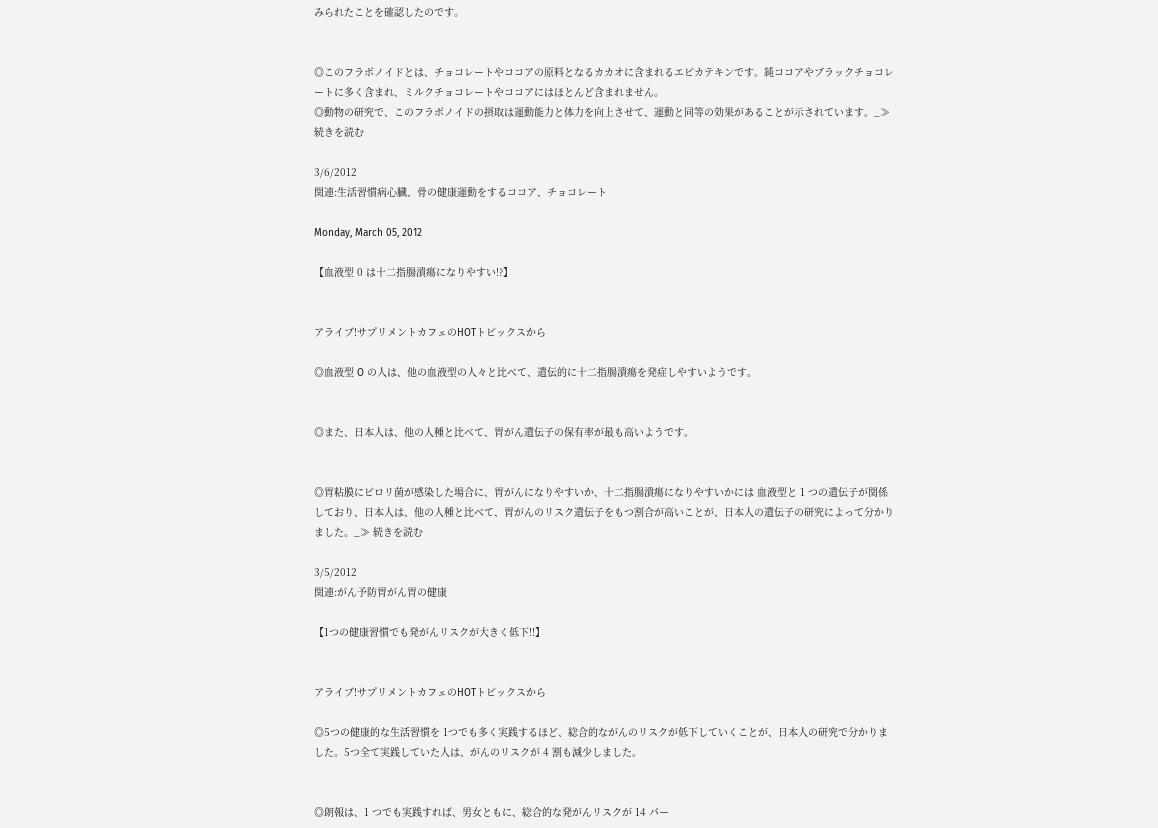みられたことを確認したのです。


◎このフラボノイドとは、チョコレートやココアの原料となるカカオに含まれるエピカテキンです。純ココアやブラックチョコレートに多く含まれ、ミルクチョコレートやココアにはほとんど含まれません。
◎動物の研究で、このフラボノイドの摂取は運動能力と体力を向上させて、運動と同等の効果があることが示されています。_≫ 続きを読む

3/6/2012
関連:生活習慣病心臓、骨の健康運動をするココア、チョコレート

Monday, March 05, 2012

【血液型 0 は十二指腸潰瘍になりやすい!?】


アライブ!サプリメントカフェのHOTトピックスから

◎血液型 O の人は、他の血液型の人々と比べて、遺伝的に十二指腸潰瘍を発症しやすいようです。


◎また、日本人は、他の人種と比べて、胃がん遺伝子の保有率が最も高いようです。


◎胃粘膜にピロリ菌が感染した場合に、胃がんになりやすいか、十二指腸潰瘍になりやすいかには 血液型と 1 つの遺伝子が関係しており、日本人は、他の人種と比べて、胃がんのリスク遺伝子をもつ割合が高いことが、日本人の遺伝子の研究によって分かりました。_≫ 続きを読む

3/5/2012
関連:がん予防胃がん胃の健康

【1つの健康習慣でも発がんリスクが大きく低下!!】


アライブ!サプリメントカフェのHOTトピックスから

◎5つの健康的な生活習慣を 1つでも多く実践するほど、総合的ながんのリスクが低下していくことが、日本人の研究で分かりました。5つ全て実践していた人は、がんのリスクが 4 割も減少しました。


◎朗報は、1 つでも実践すれば、男女ともに、総合的な発がんリスクが 14 パー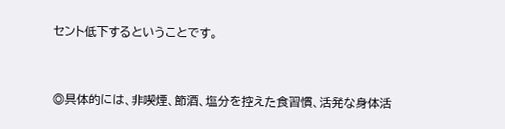セント低下するということです。


◎具体的には、非喫煙、節酒、塩分を控えた食習慣、活発な身体活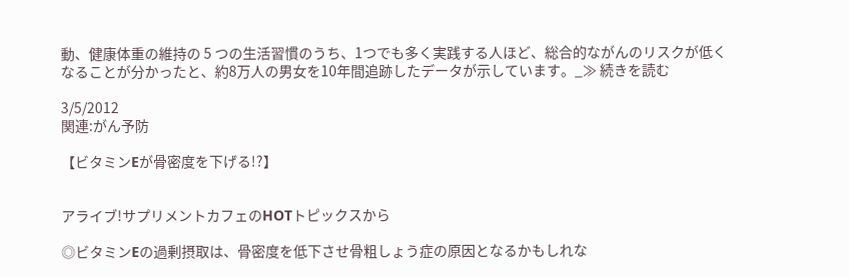動、健康体重の維持の 5 つの生活習慣のうち、1つでも多く実践する人ほど、総合的ながんのリスクが低くなることが分かったと、約8万人の男女を10年間追跡したデータが示しています。_≫ 続きを読む

3/5/2012
関連:がん予防

【ビタミンEが骨密度を下げる!?】


アライブ!サプリメントカフェのHOTトピックスから

◎ビタミンEの過剰摂取は、骨密度を低下させ骨粗しょう症の原因となるかもしれな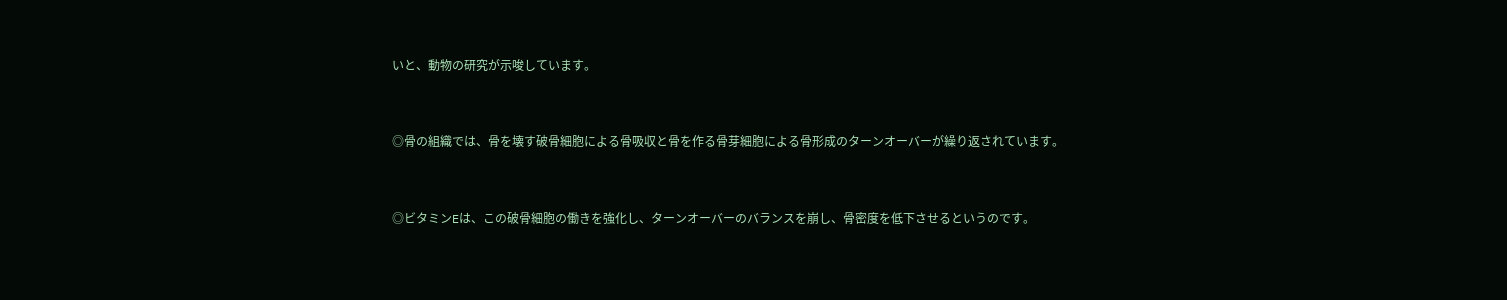いと、動物の研究が示唆しています。


◎骨の組織では、骨を壊す破骨細胞による骨吸収と骨を作る骨芽細胞による骨形成のターンオーバーが繰り返されています。


◎ビタミンEは、この破骨細胞の働きを強化し、ターンオーバーのバランスを崩し、骨密度を低下させるというのです。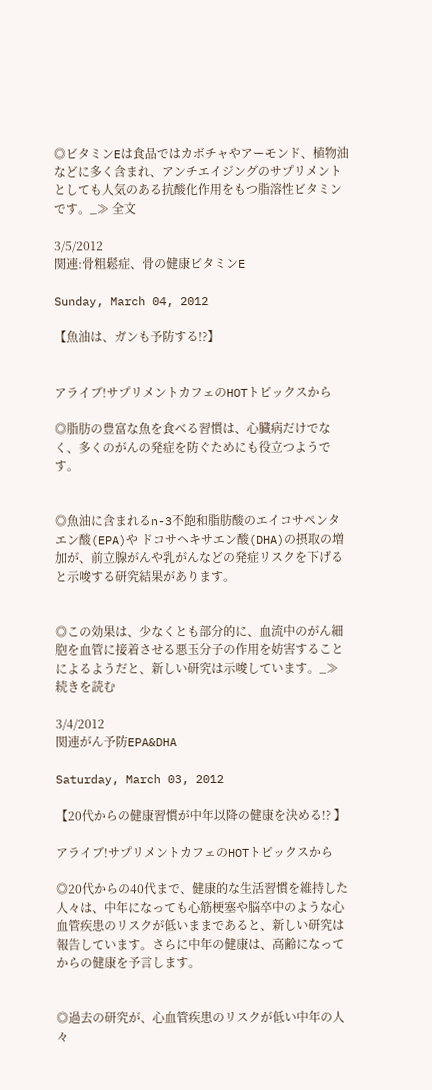◎ビタミンEは食品ではカボチャやアーモンド、植物油などに多く含まれ、アンチエイジングのサプリメントとしても人気のある抗酸化作用をもつ脂溶性ビタミンです。_≫ 全文

3/5/2012
関連:骨粗鬆症、骨の健康ビタミンE

Sunday, March 04, 2012

【魚油は、ガンも予防する!?】


アライブ!サプリメントカフェのHOTトピックスから

◎脂肪の豊富な魚を食べる習慣は、心臓病だけでなく、多くのがんの発症を防ぐためにも役立つようです。


◎魚油に含まれるn-3不飽和脂肪酸のエイコサペンタエン酸(EPA)や ドコサヘキサエン酸(DHA)の摂取の増加が、前立腺がんや乳がんなどの発症リスクを下げると示唆する研究結果があります。


◎この効果は、少なくとも部分的に、血流中のがん細胞を血管に接着させる悪玉分子の作用を妨害することによるようだと、新しい研究は示唆しています。_≫ 続きを読む

3/4/2012
関連がん予防EPA&DHA

Saturday, March 03, 2012

【20代からの健康習慣が中年以降の健康を決める!? 】

アライブ!サプリメントカフェのHOTトピックスから

◎20代からの40代まで、健康的な生活習慣を維持した人々は、中年になっても心筋梗塞や脳卒中のような心血管疾患のリスクが低いままであると、新しい研究は報告しています。さらに中年の健康は、高齢になってからの健康を予言します。


◎過去の研究が、心血管疾患のリスクが低い中年の人々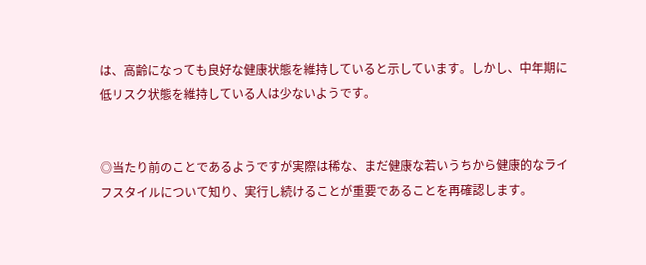は、高齢になっても良好な健康状態を維持していると示しています。しかし、中年期に低リスク状態を維持している人は少ないようです。


◎当たり前のことであるようですが実際は稀な、まだ健康な若いうちから健康的なライフスタイルについて知り、実行し続けることが重要であることを再確認します。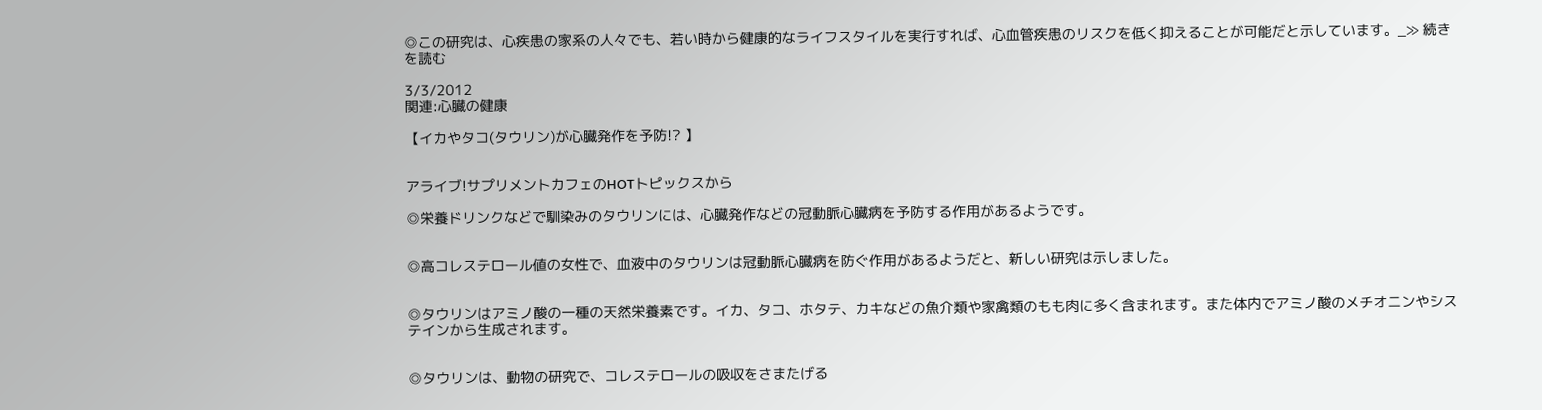◎この研究は、心疾患の家系の人々でも、若い時から健康的なライフスタイルを実行すれば、心血管疾患のリスクを低く抑えることが可能だと示しています。_≫ 続きを読む

3/3/2012
関連:心臓の健康

【イカやタコ(タウリン)が心臓発作を予防!? 】


アライブ!サプリメントカフェのHOTトピックスから

◎栄養ドリンクなどで馴染みのタウリンには、心臓発作などの冠動脈心臓病を予防する作用があるようです。


◎高コレステロール値の女性で、血液中のタウリンは冠動脈心臓病を防ぐ作用があるようだと、新しい研究は示しました。


◎タウリンはアミノ酸の一種の天然栄養素です。イカ、タコ、ホタテ、カキなどの魚介類や家禽類のもも肉に多く含まれます。また体内でアミノ酸のメチオニンやシステインから生成されます。


◎タウリンは、動物の研究で、コレステロールの吸収をさまたげる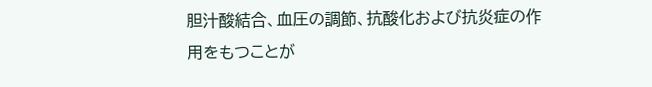胆汁酸結合、血圧の調節、抗酸化および抗炎症の作用をもつことが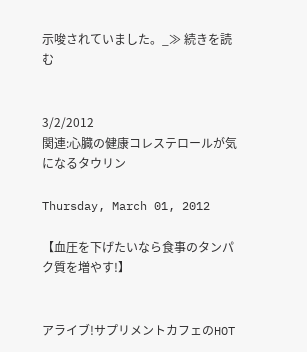示唆されていました。_≫ 続きを読む


3/2/2012
関連:心臓の健康コレステロールが気になるタウリン

Thursday, March 01, 2012

【血圧を下げたいなら食事のタンパク質を増やす!】


アライブ!サプリメントカフェのHOT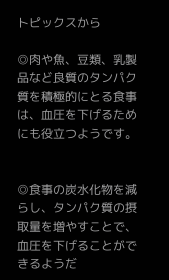トピックスから

◎肉や魚、豆類、乳製品など良質のタンパク質を積極的にとる食事は、血圧を下げるためにも役立つようです。


◎食事の炭水化物を減らし、タンパク質の摂取量を増やすことで、血圧を下げることができるようだ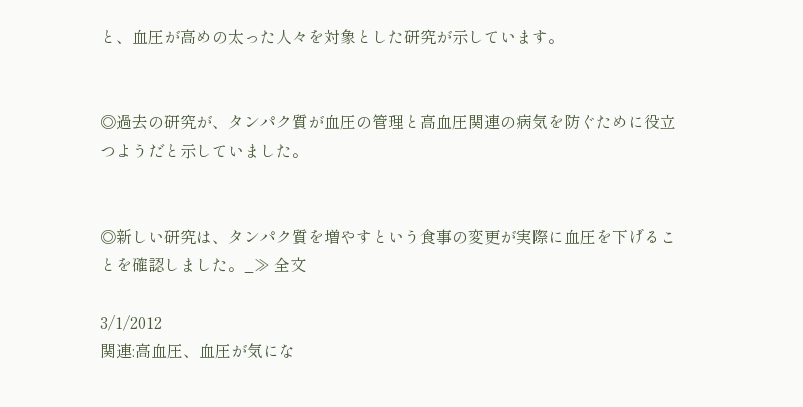と、血圧が高めの太った人々を対象とした研究が示しています。


◎過去の研究が、タンパク質が血圧の管理と高血圧関連の病気を防ぐために役立つようだと示していました。


◎新しい研究は、タンパク質を増やすという食事の変更が実際に血圧を下げることを確認しました。_≫ 全文

3/1/2012
関連:高血圧、血圧が気にな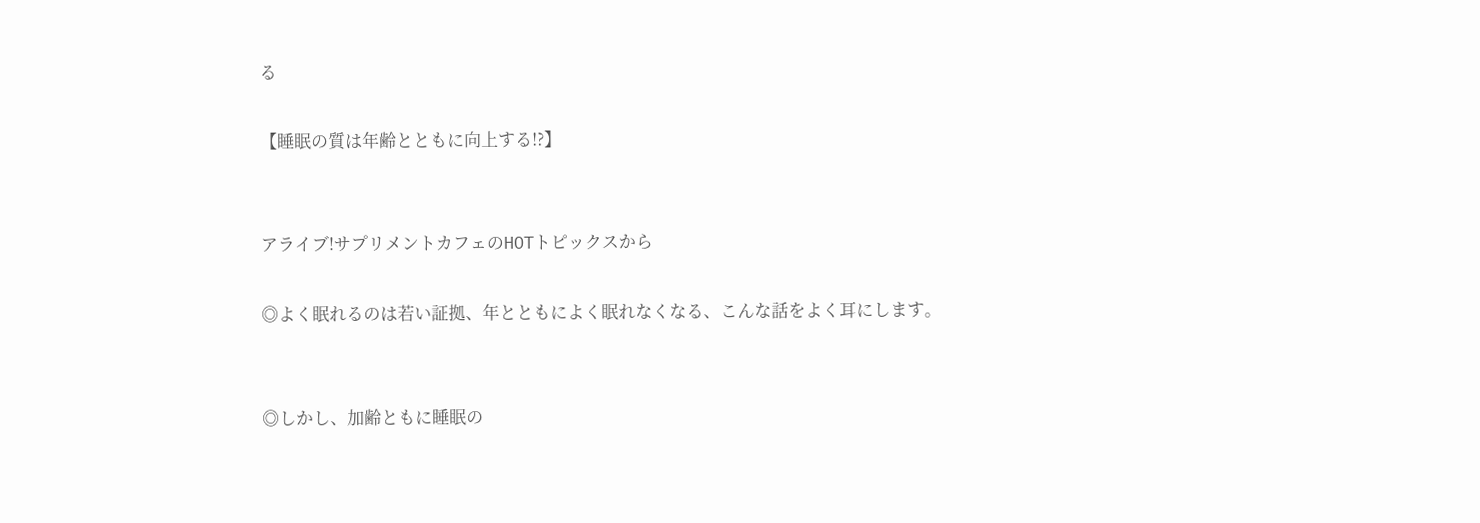る

【睡眠の質は年齢とともに向上する!?】


アライブ!サプリメントカフェのHOTトピックスから

◎よく眠れるのは若い証拠、年とともによく眠れなくなる、こんな話をよく耳にします。


◎しかし、加齢ともに睡眠の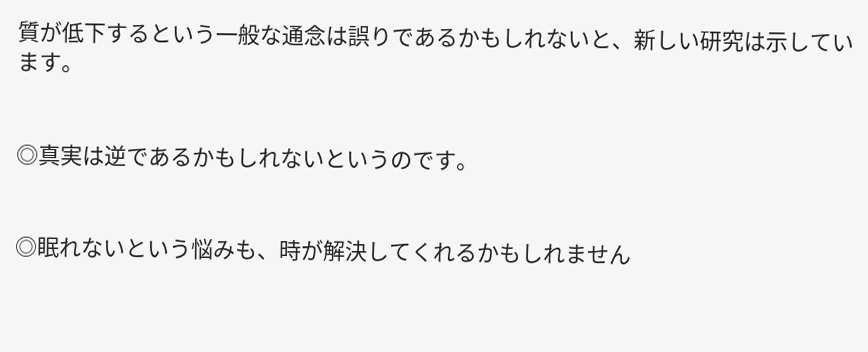質が低下するという一般な通念は誤りであるかもしれないと、新しい研究は示しています。


◎真実は逆であるかもしれないというのです。


◎眠れないという悩みも、時が解決してくれるかもしれません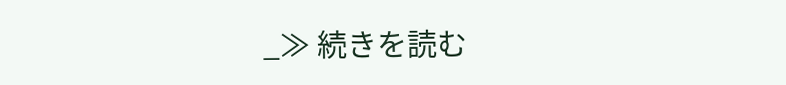_≫ 続きを読む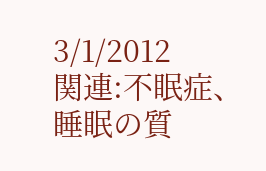3/1/2012
関連:不眠症、睡眠の質